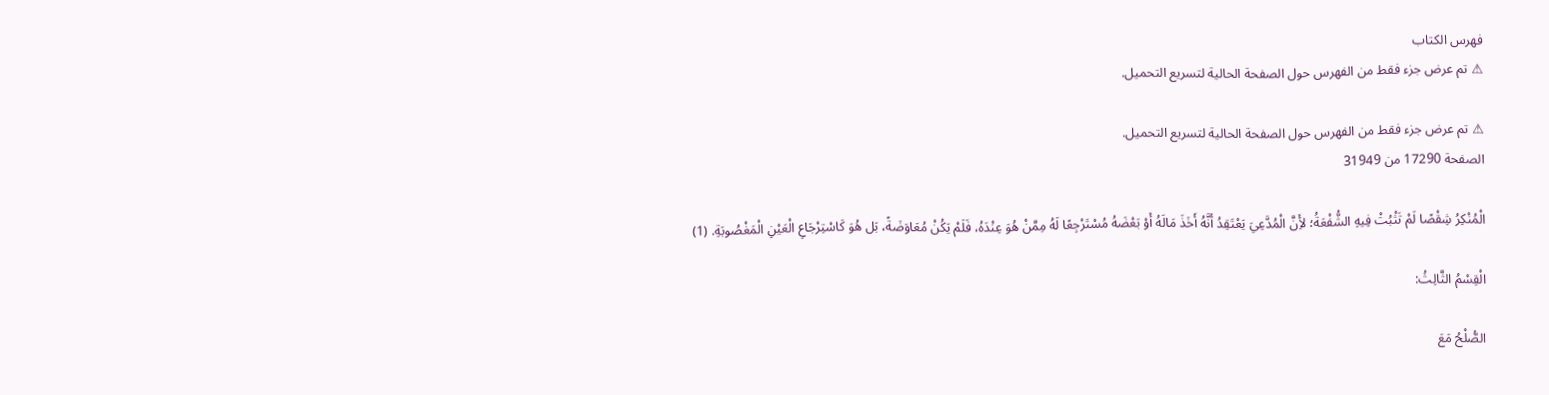فهرس الكتاب
⚠ تم عرض جزء فقط من الفهرس حول الصفحة الحالية لتسريع التحميل.

⚠ تم عرض جزء فقط من الفهرس حول الصفحة الحالية لتسريع التحميل.
الصفحة 17290 من 31949

الْمُنْكِرُ شِقْصًا لَمْ تَثْبُتْ فِيهِ الشُّفْعَةُ؛ لأَِنَّ الْمُدَّعِيَ يَعْتَقِدُ أَنَّهُ أَخَذَ مَالَهُ أَوْ بَعْضَهُ مُسْتَرْجِعًا لَهُ مِمَّنْ هُوَ عِنْدَهُ، فَلَمْ يَكُنْ مُعَاوَضَةً، بَل هُوَ كَاسْتِرْجَاعِ الْعَيْنِ الْمَغْصُوبَةِ. (1)

الْقِسْمُ الثَّالِثُ:

الصُّلْحُ مَعَ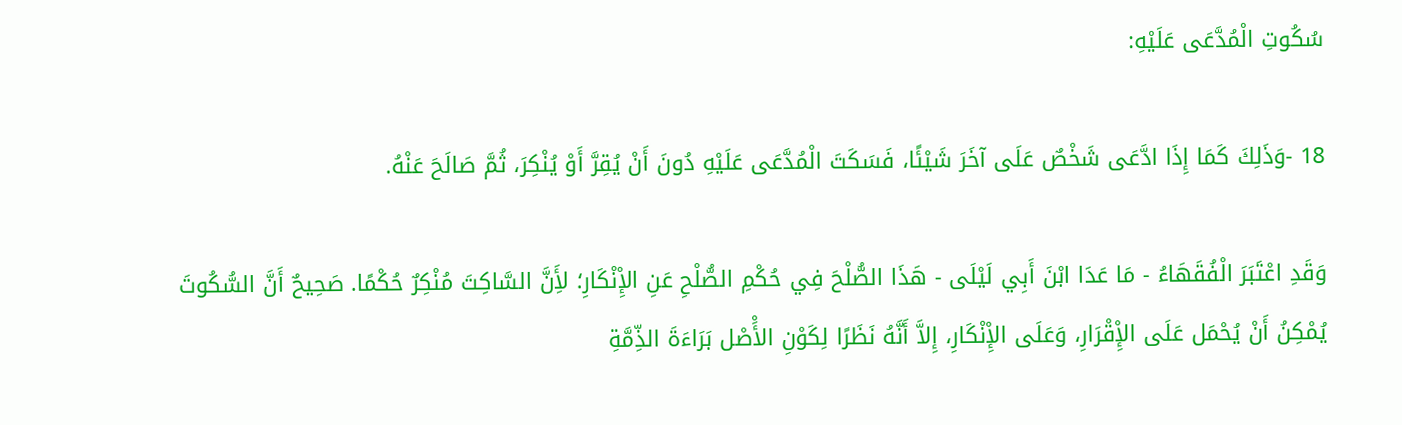سُكُوتِ الْمُدَّعَى عَلَيْهِ:

18 -وَذَلِكَ كَمَا إِذَا ادَّعَى شَخْصٌ عَلَى آخَرَ شَيْئًا، فَسَكَتَ الْمُدَّعَى عَلَيْهِ دُونَ أَنْ يُقِرَّ أَوْ يُنْكِرَ، ثُمَّ صَالَحَ عَنْهُ.

وَقَدِ اعْتَبَرَ الْفُقَهَاءُ - مَا عَدَا ابْنَ أَبِي لَيْلَى - هَذَا الصُّلْحَ فِي حُكْمِ الصُّلْحِ عَنِ الإِْنْكَارِ؛ لأَِنَّ السَّاكِتَ مُنْكِرٌ حُكْمًا. صَحِيحٌ أَنَّ السُّكُوتَ يُمْكِنُ أَنْ يُحْمَل عَلَى الإِْقْرَارِ، وَعَلَى الإِْنْكَارِ، إِلاَّ أَنَّهُ نَظَرًا لِكَوْنِ الأَْصْل بَرَاءَةَ الذِّمَّةِ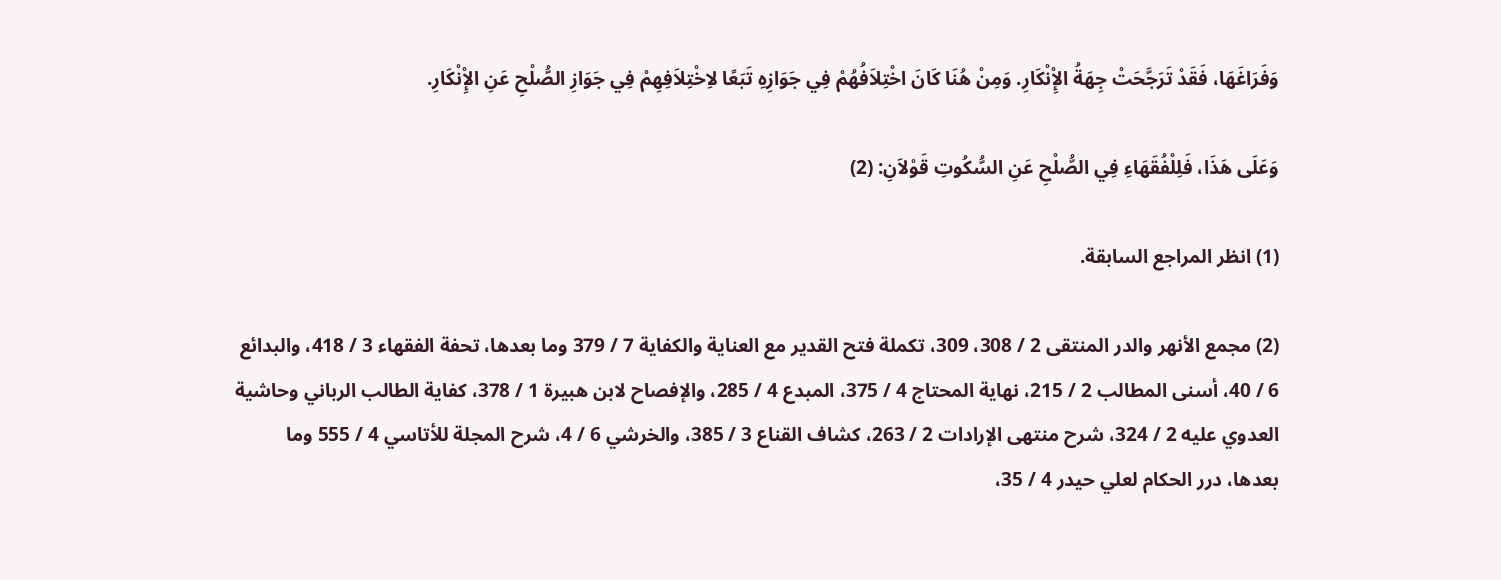وَفَرَاغَهَا، فَقَدْ تَرَجَّحَتْ جِهَةُ الإِْنْكَارِ. وَمِنْ هُنَا كَانَ اخْتِلاَفُهُمْ فِي جَوَازِهِ تَبَعًا لاِخْتِلاَفِهِمْ فِي جَوَازِ الصُّلْحِ عَنِ الإِْنْكَارِ.

وَعَلَى هَذَا، فَلِلْفُقَهَاءِ فِي الصُّلْحِ عَنِ السُّكُوتِ قَوْلاَنِ: (2)

(1) انظر المراجع السابقة.

(2) مجمع الأنهر والدر المنتقى 2 / 308، 309، تكملة فتح القدير مع العناية والكفاية 7 / 379 وما بعدها، تحفة الفقهاء 3 / 418، والبدائع 6 / 40، أسنى المطالب 2 / 215، نهاية المحتاج 4 / 375، المبدع 4 / 285، والإفصاح لابن هبيرة 1 / 378، كفاية الطالب الرباني وحاشية العدوي عليه 2 / 324، شرح منتهى الإرادات 2 / 263، كشاف القناع 3 / 385، والخرشي 6 / 4، شرح المجلة للأتاسي 4 / 555 وما بعدها، درر الحكام لعلي حيدر 4 / 35،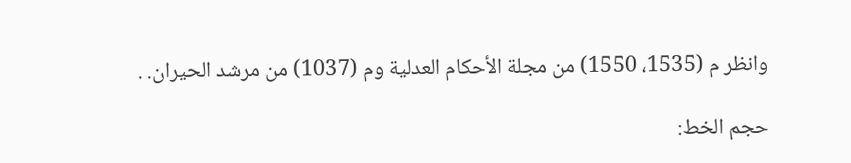وانظر م (1535، 1550) من مجلة الأحكام العدلية وم (1037) من مرشد الحيران. .

حجم الخط: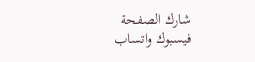شارك الصفحة
فيسبوك واتساب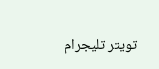تويتر تليجرام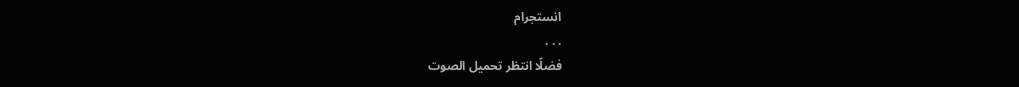انستجرام
. . .
فضلًا انتظر تحميل الصوت